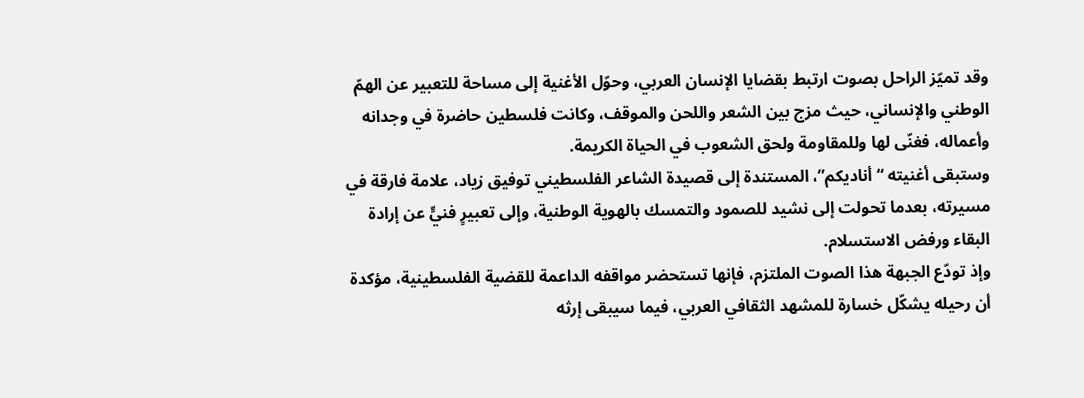وقد تميّز الراحل بصوت ارتبط بقضايا الإنسان العربي، وحوّل الأغنية إلى مساحة للتعبير عن الهمّ الوطني والإنساني، حيث مزج بين الشعر واللحن والموقف، وكانت فلسطين حاضرة في وجدانه وأعماله، فغنّى لها وللمقاومة ولحق الشعوب في الحياة الكريمة.
وستبقى أغنيته “أناديكم”، المستندة إلى قصيدة الشاعر الفلسطيني توفيق زياد، علامة فارقة في مسيرته، بعدما تحولت إلى نشيد للصمود والتمسك بالهوية الوطنية، وإلى تعبيرٍ فنيٍّ عن إرادة البقاء ورفض الاستسلام.
وإذ تودّع الجبهة هذا الصوت الملتزم، فإنها تستحضر مواقفه الداعمة للقضية الفلسطينية، مؤكدة أن رحيله يشكّل خسارة للمشهد الثقافي العربي، فيما سيبقى إرثه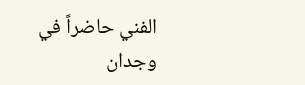الفني حاضراً في وجدان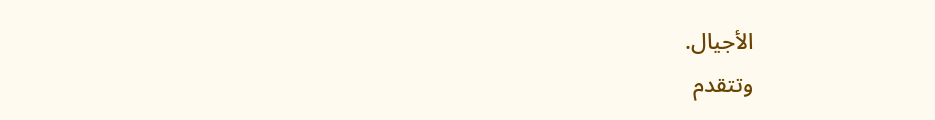الأجيال.
وتتقدم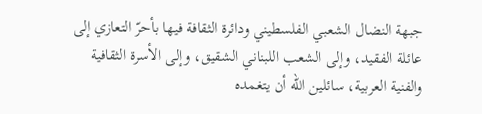جبهة النضال الشعبي الفلسطيني ودائرة الثقافة فيها بأحرّ التعازي إلى عائلة الفقيد، وإلى الشعب اللبناني الشقيق، وإلى الأسرة الثقافية والفنية العربية، سائلين الله أن يتغمده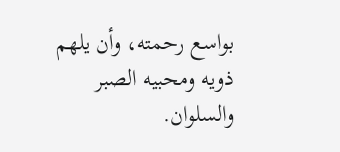بواسع رحمته، وأن يلهم ذويه ومحبيه الصبر والسلوان.